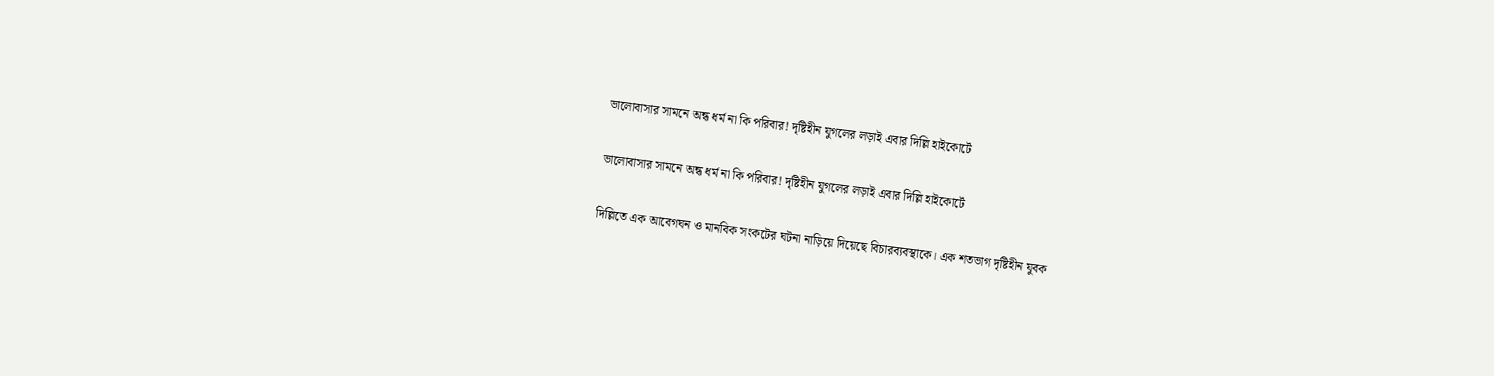ভালোবাসার সামনে অন্ধ ধর্ম না কি পরিবার! দৃষ্টিহীন যুগলের লড়াই এবার দিল্লি হাইকোর্টে

ভালোবাসার সামনে অন্ধ ধর্ম না কি পরিবার! দৃষ্টিহীন যুগলের লড়াই এবার দিল্লি হাইকোর্টে

দিল্লিতে এক আবেগঘন ও মানবিক সংকটের ঘটনা নাড়িয়ে দিয়েছে বিচারব্যবস্থাকে। এক শতভাগ দৃষ্টিহীন যুবক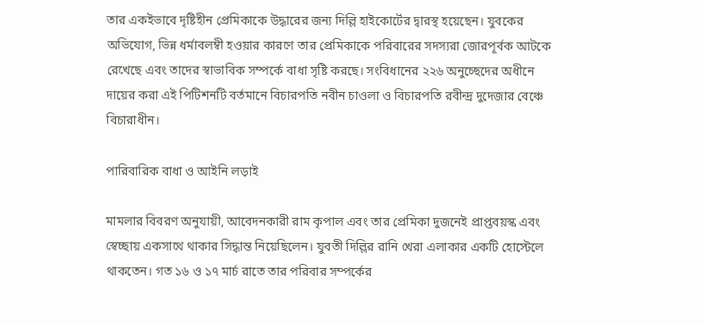তার একইভাবে দৃষ্টিহীন প্রেমিকাকে উদ্ধারের জন্য দিল্লি হাইকোর্টের দ্বারস্থ হয়েছেন। যুবকের অভিযোগ, ভিন্ন ধর্মাবলম্বী হওয়ার কারণে তার প্রেমিকাকে পরিবারের সদস্যরা জোরপূর্বক আটকে রেখেছে এবং তাদের স্বাভাবিক সম্পর্কে বাধা সৃষ্টি করছে। সংবিধানের ২২৬ অনুচ্ছেদের অধীনে দায়ের করা এই পিটিশনটি বর্তমানে বিচারপতি নবীন চাওলা ও বিচারপতি রবীন্দ্র দুদেজার বেঞ্চে বিচারাধীন।

পারিবারিক বাধা ও আইনি লড়াই

মামলার বিবরণ অনুযায়ী, আবেদনকারী রাম কৃপাল এবং তার প্রেমিকা দুজনেই প্রাপ্তবয়স্ক এবং স্বেচ্ছায় একসাথে থাকার সিদ্ধান্ত নিয়েছিলেন। যুবতী দিল্লির রানি খেরা এলাকার একটি হোস্টেলে থাকতেন। গত ১৬ ও ১৭ মার্চ রাতে তার পরিবার সম্পর্কের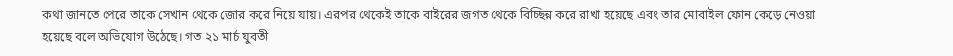কথা জানতে পেরে তাকে সেখান থেকে জোর করে নিয়ে যায়। এরপর থেকেই তাকে বাইরের জগত থেকে বিচ্ছিন্ন করে রাখা হয়েছে এবং তার মোবাইল ফোন কেড়ে নেওয়া হয়েছে বলে অভিযোগ উঠেছে। গত ২১ মার্চ যুবতী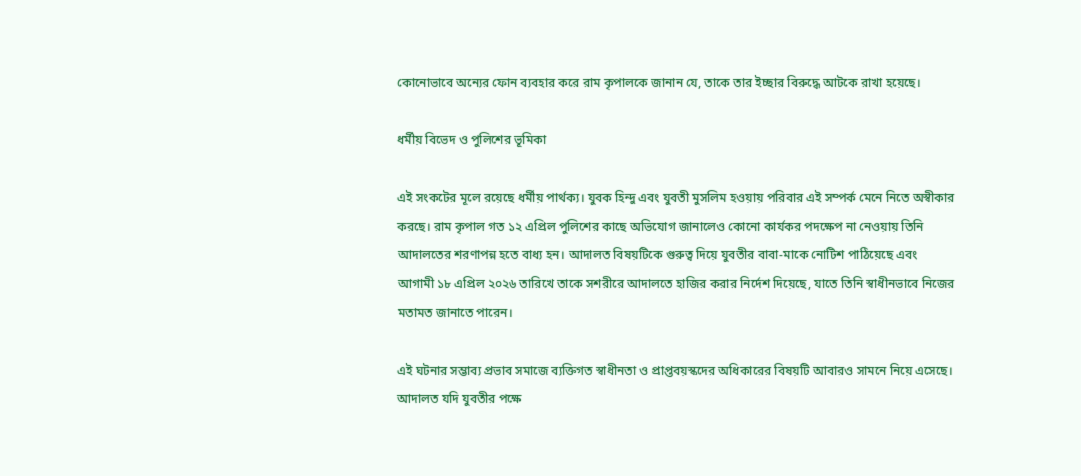কোনোভাবে অন্যের ফোন ব্যবহার করে রাম কৃপালকে জানান যে, তাকে তার ইচ্ছার বিরুদ্ধে আটকে রাখা হয়েছে।

ধর্মীয় বিভেদ ও পুলিশের ভূমিকা

এই সংকটের মূলে রয়েছে ধর্মীয় পার্থক্য। যুবক হিন্দু এবং যুবতী মুসলিম হওয়ায় পরিবার এই সম্পর্ক মেনে নিতে অস্বীকার করছে। রাম কৃপাল গত ১২ এপ্রিল পুলিশের কাছে অভিযোগ জানালেও কোনো কার্যকর পদক্ষেপ না নেওয়ায় তিনি আদালতের শরণাপন্ন হতে বাধ্য হন। আদালত বিষয়টিকে গুরুত্ব দিয়ে যুবতীর বাবা-মাকে নোটিশ পাঠিয়েছে এবং আগামী ১৮ এপ্রিল ২০২৬ তারিখে তাকে সশরীরে আদালতে হাজির করার নির্দেশ দিয়েছে, যাতে তিনি স্বাধীনভাবে নিজের মতামত জানাতে পারেন।

এই ঘটনার সম্ভাব্য প্রভাব সমাজে ব্যক্তিগত স্বাধীনতা ও প্রাপ্তবয়স্কদের অধিকারের বিষয়টি আবারও সামনে নিয়ে এসেছে। আদালত যদি যুবতীর পক্ষে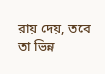রায় দেয়, তবে তা ভিন্ন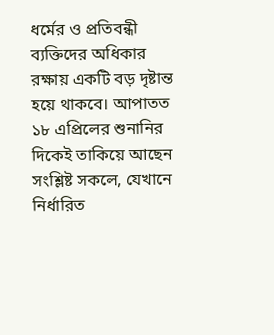ধর্মের ও প্রতিবন্ধী ব্যক্তিদের অধিকার রক্ষায় একটি বড় দৃষ্টান্ত হয়ে থাকবে। আপাতত ১৮ এপ্রিলের শুনানির দিকেই তাকিয়ে আছেন সংশ্লিষ্ট সকলে, যেখানে নির্ধারিত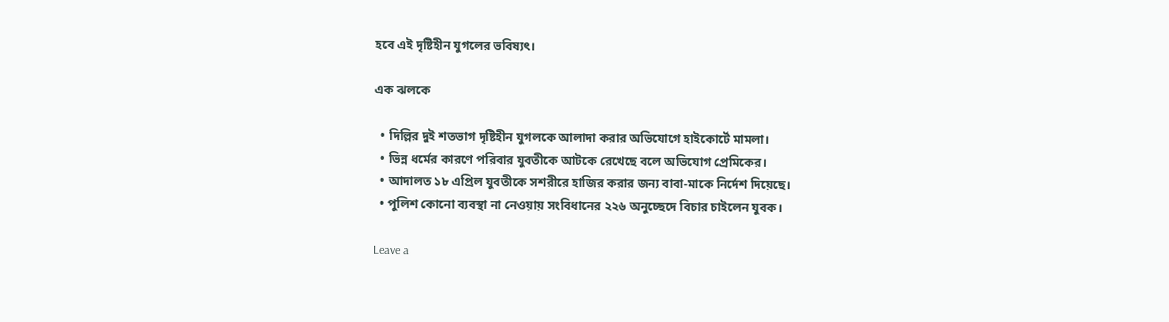হবে এই দৃষ্টিহীন যুগলের ভবিষ্যৎ।

এক ঝলকে

  • দিল্লির দুই শতভাগ দৃষ্টিহীন যুগলকে আলাদা করার অভিযোগে হাইকোর্টে মামলা।
  • ভিন্ন ধর্মের কারণে পরিবার যুবতীকে আটকে রেখেছে বলে অভিযোগ প্রেমিকের।
  • আদালত ১৮ এপ্রিল যুবতীকে সশরীরে হাজির করার জন্য বাবা-মাকে নির্দেশ দিয়েছে।
  • পুলিশ কোনো ব্যবস্থা না নেওয়ায় সংবিধানের ২২৬ অনুচ্ছেদে বিচার চাইলেন যুবক।

Leave a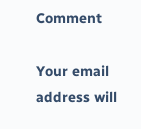Comment

Your email address will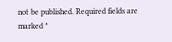not be published. Required fields are marked *